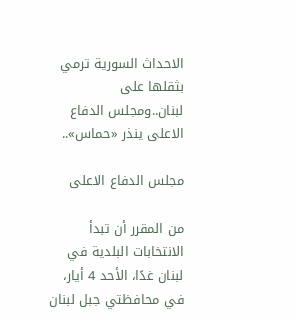الاحداث السورية ترمي بثقلها على لبنان..ومجلس الدفاع الاعلى ينذر «حماس»..

مجلس الدفاع الاعلى

من المقرر أن تبدأ الانتخابات البلدية في لبنان غدًا، الأحد 4 أيار، في محافظتي جبل لبنان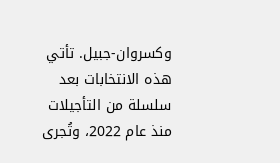وكسروان-جبيل. تأتي هذه الانتخابات بعد سلسلة من التأجيلات منذ عام 2022، وتُجرى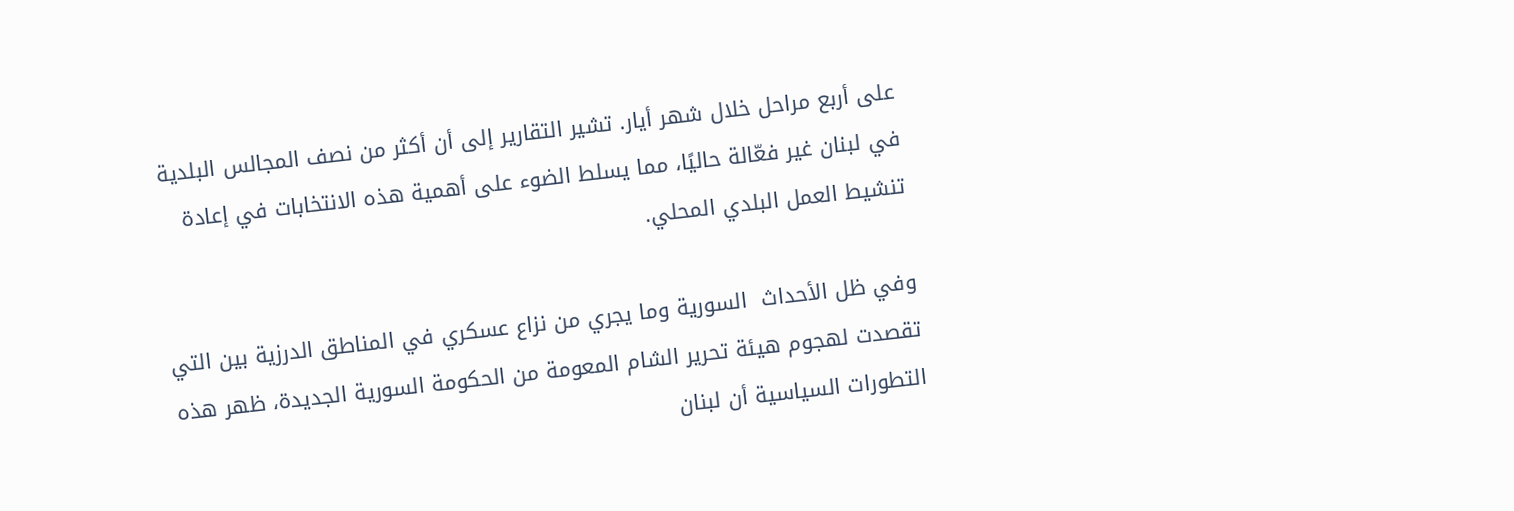على أربع مراحل خلال شهر أيار. تشير التقارير إلى أن أكثر من نصف المجالس البلدية في لبنان غير فعّالة حاليًا، مما يسلط الضوء على أهمية هذه الانتخابات في إعادة تنشيط العمل البلدي المحلي.

وفي ظل الأحداث  السورية وما يجري من نزاع عسكري في المناطق الدرزية بين التي تقصدت لهجوم هيئة تحرير الشام المعومة من الحكومة السورية الجديدة، ظهر هذه التطورات السياسية أن لبنان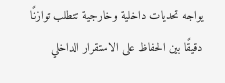يواجه تحديات داخلية وخارجية تتطلب توازنًا دقيقًا بين الحفاظ على الاستقرار الداخلي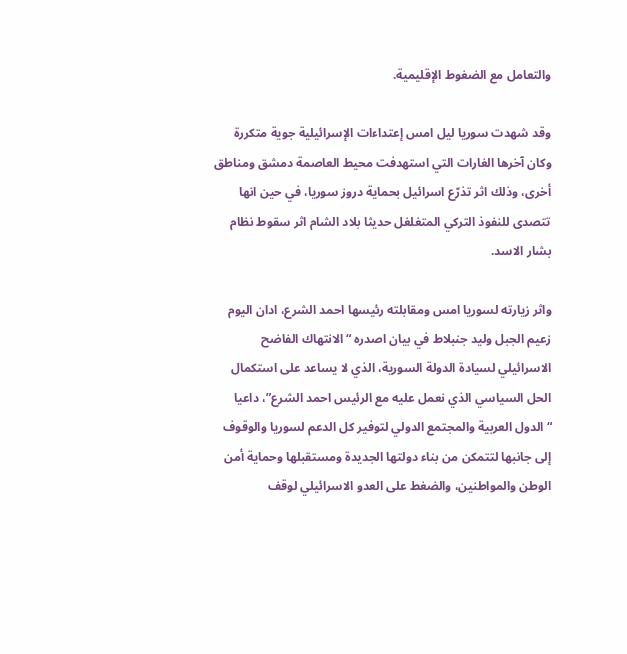والتعامل مع الضغوط الإقليمية.

وقد شهدت سوريا ليل امس إعتداءات الإسرائيلية جوية متكررة وكان آخرها الغارات التي استهدفت محيط العاصمة دمشق ومناطق أخرى، وذلك اثر تذرّع اسرائيل بحماية دروز سوريا، في حين انها تتصدى للنفوذ التركي المتغلغل حديثا بلاد الشام اثر سقوط نظام بشار الاسد.

واثر زيارته لسوريا امس ومقابلته رئيسها احمد الشرع، ادان اليوم زعيم الجبل وليد جنبلاط في بيان اصدره “الانتهاك الفاضح الاسرائيلي لسيادة الدولة السورية، الذي لا يساعد على استكمال الحل السياسي الذي نعمل عليه مع الرئيس احمد الشرع”، داعيا “الدول العربية والمجتمع الدولي لتوفير كل الدعم لسوريا والوقوف إلى جانبها لتتمكن من بناء دولتها الجديدة ومستقبلها وحماية أمن الوطن والمواطنين، والضغط على العدو الاسرائيلي لوقف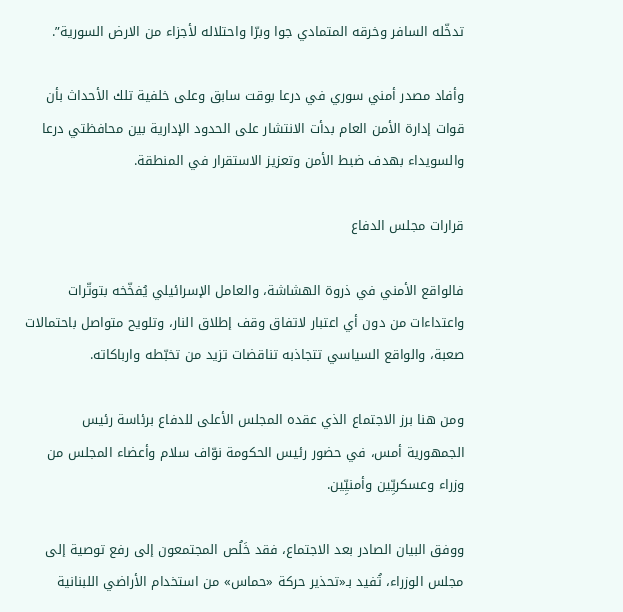تدخّله السافر وخرقه المتمادي جوا وبرّا واحتلاله لأجزاء من الارض السورية”.

وأفاد مصدر أمني سوري في درعا بوقت سابق وعلى خلفية تلك الأحداث بأن قوات إدارة الأمن العام بدأت الانتشار على الحدود الإدارية بين محافظتي درعا والسويداء بهدف ضبط الأمن وتعزيز الاستقرار في المنطقة.

قرارات مجلس الدفاع

فالواقع الأمني في ذروة الهشاشة، والعامل الإسرائيلي يُفخّخه بتوتّرات واعتداءات من دون أي اعتبار لاتفاق وقف إطلاق النار، وتلويح متواصل باحتمالات صعبة، والواقع السياسي تتجاذبه تناقضات تزيد من تخبّطه وارباكاته.

ومن هنا برز الاجتماع الذي عقده المجلس الأعلى للدفاع برئاسة رئيس الجمهورية أمس، في حضور رئيس الحكومة نوّاف سلام وأعضاء المجلس من وزراء وعسكريِّين وأمنيِّين.

ووفق البيان الصادر بعد الاجتماع، فقد خَلُص المجتمعون إلى رفع توصية إلى مجلس الوزراء، تُفيد بـ«تحذير حركة «حماس» من استخدام الأراضي اللبنانية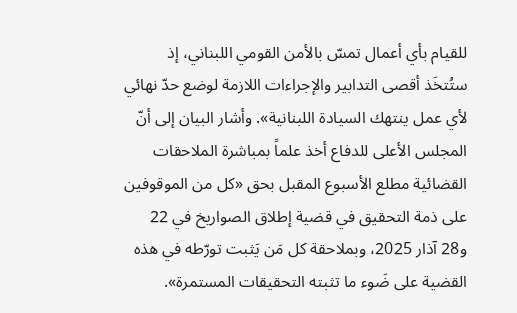للقيام بأي أعمال تمسّ بالأمن القومي اللبناني، إذ ستُتخَذ أقصى التدابير والإجراءات اللازمة لوضع حدّ نهائي لأي عمل ينتهك السيادة اللبنانية». وأشار البيان إلى أنّ المجلس الأعلى للدفاع أخذ علماً بمباشرة الملاحقات القضائية مطلع الأسبوع المقبل بحق «كل من الموقوفين على ذمة التحقيق في قضية إطلاق الصواريخ في 22 و28 آذار 2025، وبملاحقة كل مَن يَثبت تورّطه في هذه القضية على ضَوء ما تثبته التحقيقات المستمرة».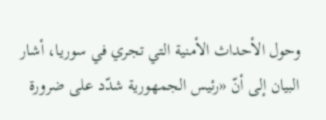وحول الأحداث الأمنية التي تجري في سوريا، أشار البيان إلى أنّ «رئيس الجمهورية شدّد على ضرورة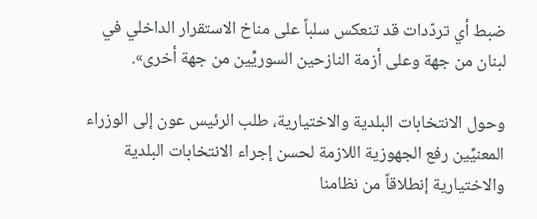ضبط أي تردّدات قد تنعكس سلباً على مناخ الاستقرار الداخلي في لبنان من جهة وعلى أزمة النازحين السوريِّين من جهة أخرى».

وحول الانتخابات البلدية والاختيارية، طلب الرئيس عون إلى الوزراء المعنيِّين رفع الجهوزية اللازمة لحسن إجراء الانتخابات البلدية والاختيارية إنطلاقاً من نظامنا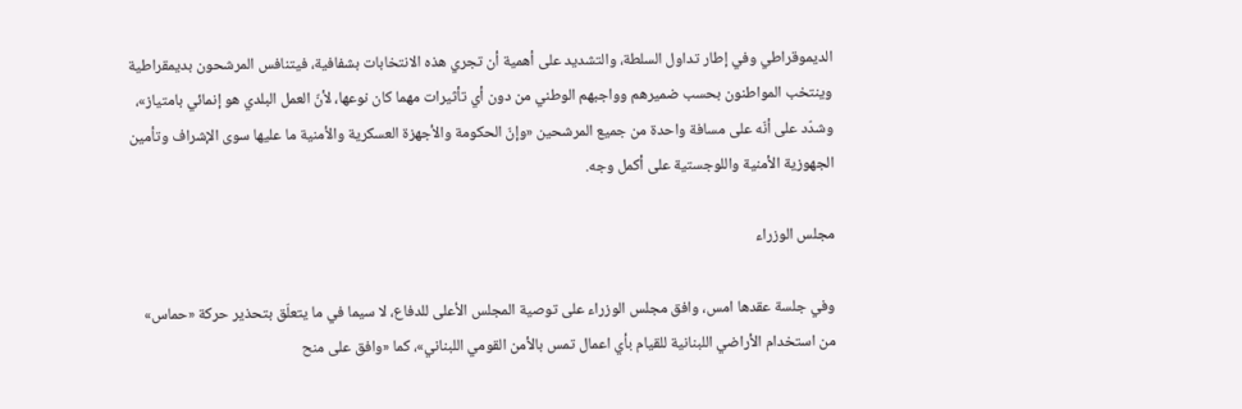الديموقراطي وفي إطار تداول السلطة، والتشديد على أهمية أن تجري هذه الانتخابات بشفافية، فيتنافس المرشحون بديمقراطية وينتخب المواطنون بحسب ضميرهم وواجبهم الوطني من دون أي تأثيرات مهما كان نوعها، لأنّ العمل البلدي هو إنمائي بامتياز»، وشدّد على أنّه على مسافة واحدة من جميع المرشحين «وإنّ الحكومة والأجهزة العسكرية والأمنية ما عليها سوى الإشراف وتأمين الجهوزية الأمنية واللوجستية على أكمل وجه.

مجلس الوزراء

وفي جلسة عقدها امس، وافق مجلس الوزراء على توصية المجلس الأعلى للدفاع، لا سيما في ما يتعلّق بتحذير حركة «حماس» من استخدام الأراضي اللبنانية للقيام بأي اعمال تمس بالأمن القومي اللبناني»، كما «وافق على منح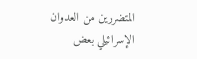المتضررين من العدوان الإسرائيلي بعض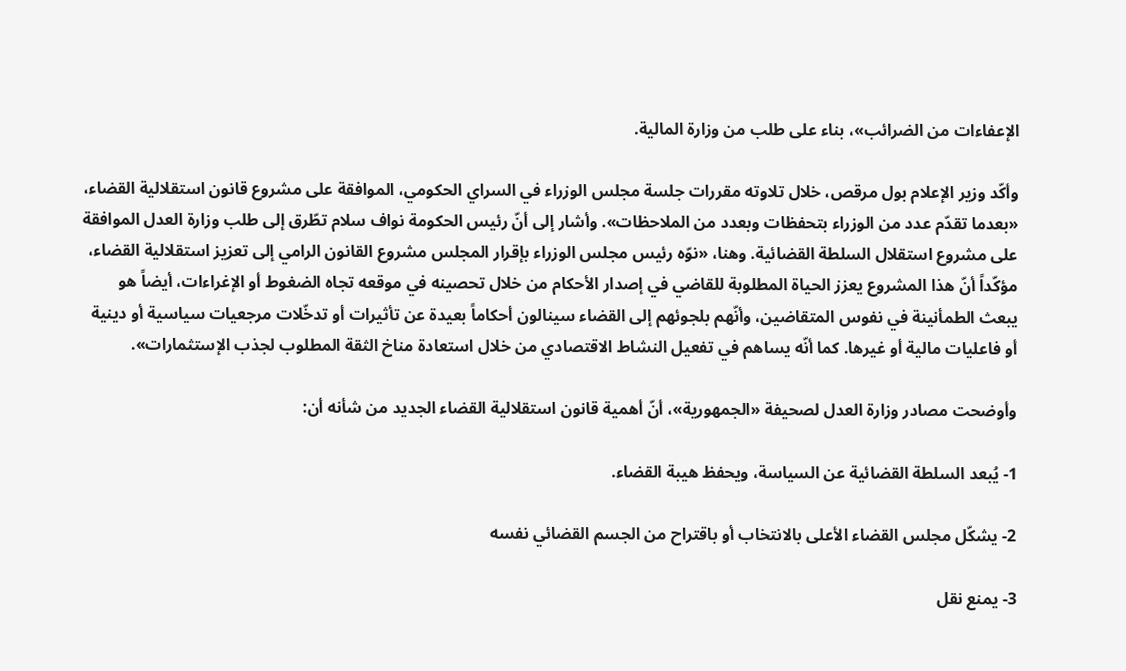الإعفاءات من الضرائب»، بناء على طلب من وزارة المالية.

وأكّد وزير الإعلام بول مرقص، خلال تلاوته مقررات جلسة مجلس الوزراء في السراي الحكومي، الموافقة على مشروع قانون استقلالية القضاء، «بعدما تقدّم عدد من الوزراء بتحفظات وبعدد من الملاحظات». وأشار إلى أنّ رئيس الحكومة نواف سلام تطّرق إلى طلب وزارة العدل الموافقة على مشروع استقلال السلطة القضائية. وهنا، «نوّه رئيس مجلس الوزراء بإقرار المجلس مشروع القانون الرامي إلى تعزيز استقلالية القضاء، مؤكّداً أنّ هذا المشروع يعزز الحياة المطلوبة للقاضي في إصدار الأحكام من خلال تحصينه في موقعه تجاه الضغوط أو الإغراءات، أيضاً هو يبعث الطمأنينة في نفوس المتقاضين، وأنّهم بلجوئهم إلى القضاء سينالون أحكاماً بعيدة عن تأثيرات أو تدخّلات مرجعيات سياسية أو دينية أو فاعليات مالية أو غيرها. كما أنّه يساهم في تفعيل النشاط الاقتصادي من خلال استعادة مناخ الثقة المطلوب لجذب الإستثمارات».

وأوضحت مصادر وزارة العدل لصحيفة «الجمهورية»، أنّ أهمية قانون استقلالية القضاء الجديد من شأنه أن:

1- يُبعد السلطة القضائية عن السياسة، ويحفظ هيبة القضاء.

2- يشكّل مجلس القضاء الأعلى بالانتخاب أو باقتراح من الجسم القضائي نفسه

3- يمنع نقل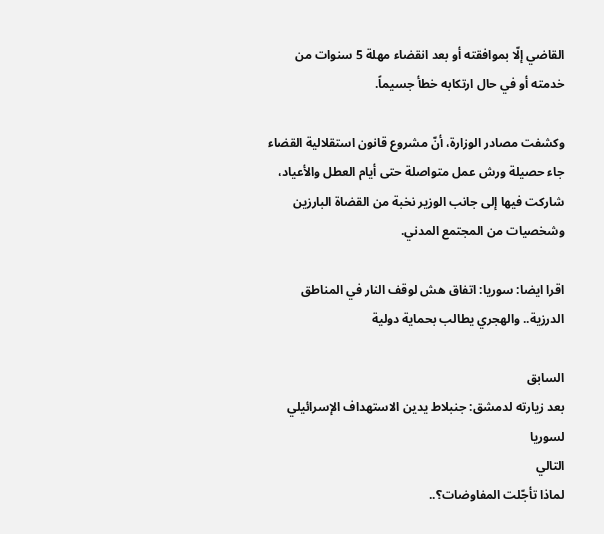القاضي إلّا بموافقته أو بعد انقضاء مهلة 5 سنوات من خدمته أو في حال ارتكابه خطأ جسيماً.

وكشفت مصادر الوزارة، أنّ مشروع قانون استقلالية القضاء جاء حصيلة ورش عمل متواصلة حتى أيام العطل والأعياد، شاركت فيها إلى جانب الوزير نخبة من القضاة البارزين وشخصيات من المجتمع المدني.

اقرا ايضا: سوريا: اتفاق هش لوقف النار في المناطق الدرزية.. والهجري يطالب بحماية دولية

السابق
بعد زيارته لدمشق: جنبلاط يدين الاستهداف الإسرائيلي لسوريا
التالي
لماذا تأجّلت المفاوضات؟..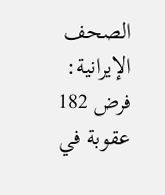الصحف الإيرانية: فرض 182 عقوبة في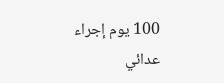100 يوم إجراء عدائي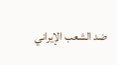ضد الشعب الإيراني